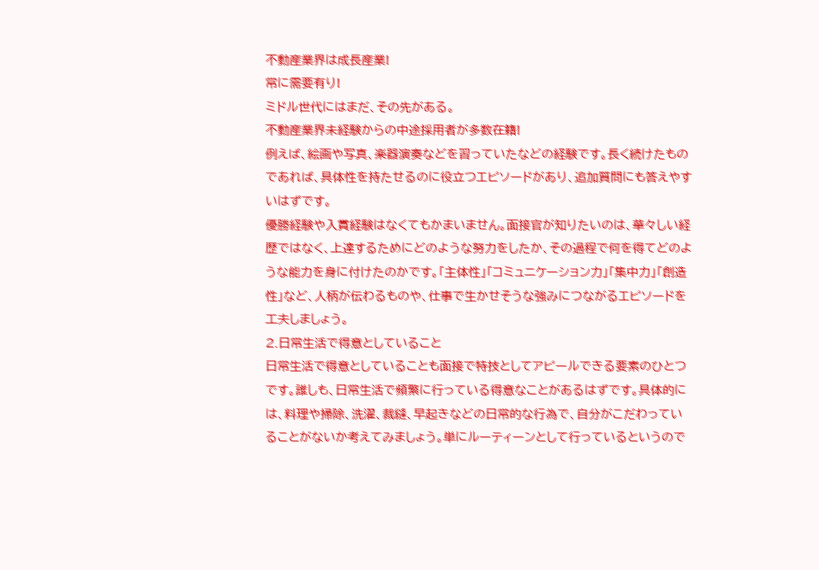不動産業界は成長産業!
常に需要有り!
ミドル世代にはまだ、その先がある。
不動産業界未経験からの中途採用者が多数在籍!
例えば、絵画や写真、楽器演奏などを習っていたなどの経験です。長く続けたものであれば、具体性を持たせるのに役立つエピソードがあり、追加質問にも答えやすいはずです。
優勝経験や入賞経験はなくてもかまいません。面接官が知りたいのは、華々しい経歴ではなく、上達するためにどのような努力をしたか、その過程で何を得てどのような能力を身に付けたのかです。「主体性」「コミュニケーション力」「集中力」「創造性」など、人柄が伝わるものや、仕事で生かせそうな強みにつながるエピソードを工夫しましょう。
2.日常生活で得意としていること
日常生活で得意としていることも面接で特技としてアピールできる要素のひとつです。誰しも、日常生活で頻繁に行っている得意なことがあるはずです。具体的には、料理や掃除、洗濯、裁縫、早起きなどの日常的な行為で、自分がこだわっていることがないか考えてみましょう。単にルーティーンとして行っているというので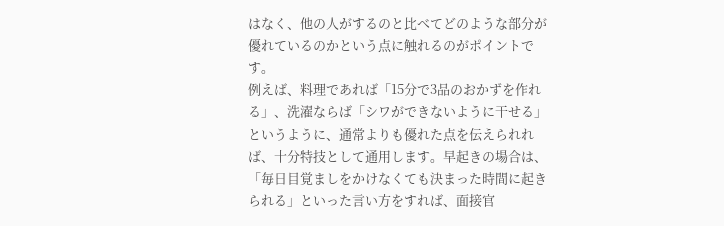はなく、他の人がするのと比べてどのような部分が優れているのかという点に触れるのがポイントです。
例えば、料理であれば「15分で3品のおかずを作れる」、洗濯ならば「シワができないように干せる」というように、通常よりも優れた点を伝えられれば、十分特技として通用します。早起きの場合は、「毎日目覚ましをかけなくても決まった時間に起きられる」といった言い方をすれば、面接官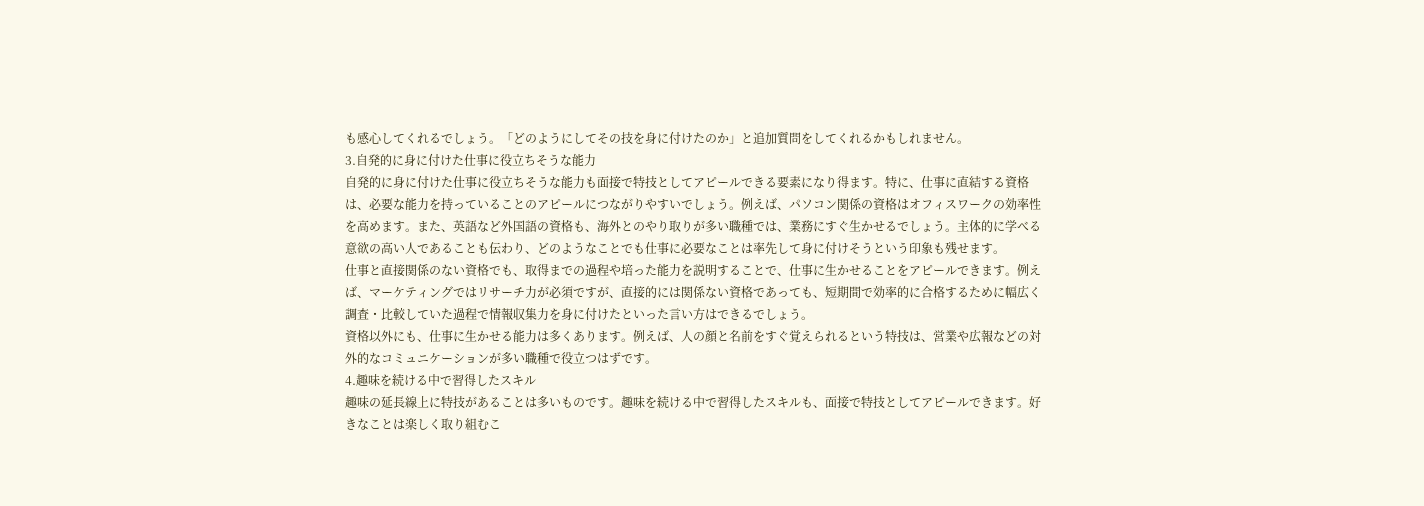も感心してくれるでしょう。「どのようにしてその技を身に付けたのか」と追加質問をしてくれるかもしれません。
3.自発的に身に付けた仕事に役立ちそうな能力
自発的に身に付けた仕事に役立ちそうな能力も面接で特技としてアピールできる要素になり得ます。特に、仕事に直結する資格は、必要な能力を持っていることのアピールにつながりやすいでしょう。例えば、パソコン関係の資格はオフィスワークの効率性を高めます。また、英語など外国語の資格も、海外とのやり取りが多い職種では、業務にすぐ生かせるでしょう。主体的に学べる意欲の高い人であることも伝わり、どのようなことでも仕事に必要なことは率先して身に付けそうという印象も残せます。
仕事と直接関係のない資格でも、取得までの過程や培った能力を説明することで、仕事に生かせることをアピールできます。例えば、マーケティングではリサーチ力が必須ですが、直接的には関係ない資格であっても、短期間で効率的に合格するために幅広く調査・比較していた過程で情報収集力を身に付けたといった言い方はできるでしょう。
資格以外にも、仕事に生かせる能力は多くあります。例えば、人の顔と名前をすぐ覚えられるという特技は、営業や広報などの対外的なコミュニケーションが多い職種で役立つはずです。
4.趣味を続ける中で習得したスキル
趣味の延長線上に特技があることは多いものです。趣味を続ける中で習得したスキルも、面接で特技としてアピールできます。好きなことは楽しく取り組むこ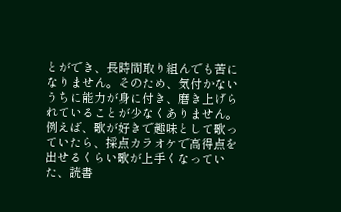とができ、長時間取り組んでも苦になりません。そのため、気付かないうちに能力が身に付き、磨き上げられていることが少なくありません。
例えば、歌が好きで趣味として歌っていたら、採点カラオケで高得点を出せるくらい歌が上手くなっていた、読書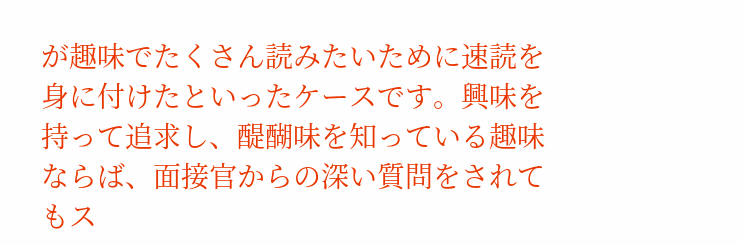が趣味でたくさん読みたいために速読を身に付けたといったケースです。興味を持って追求し、醍醐味を知っている趣味ならば、面接官からの深い質問をされてもス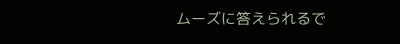ムーズに答えられるで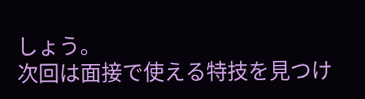しょう。
次回は面接で使える特技を見つけ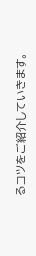るコツをご紹介していきます。